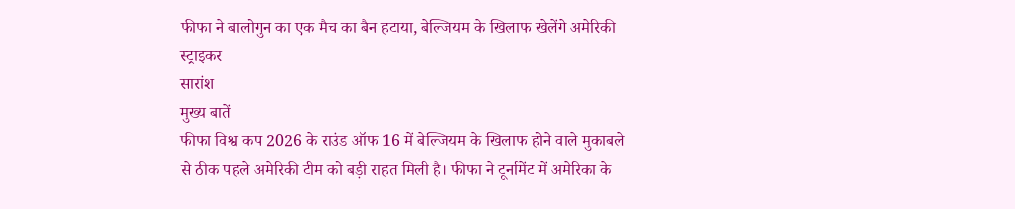फीफा ने बालोगुन का एक मैच का बैन हटाया, बेल्जियम के खिलाफ खेलेंगे अमेरिकी स्ट्राइकर
सारांश
मुख्य बातें
फीफा विश्व कप 2026 के राउंड ऑफ 16 में बेल्जियम के खिलाफ होने वाले मुकाबले से ठीक पहले अमेरिकी टीम को बड़ी राहत मिली है। फीफा ने टूर्नामेंट में अमेरिका के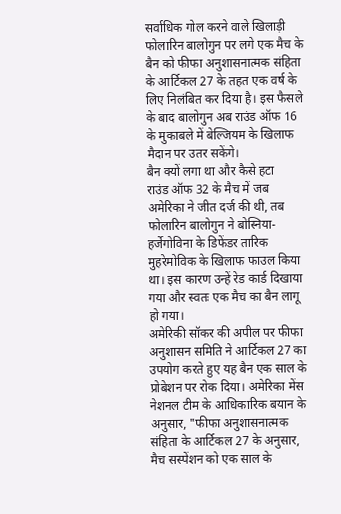सर्वाधिक गोल करने वाले खिलाड़ी फोलारिन बालोगुन पर लगे एक मैच के बैन को फीफा अनुशासनात्मक संहिता के आर्टिकल 27 के तहत एक वर्ष के लिए निलंबित कर दिया है। इस फैसले के बाद बालोगुन अब राउंड ऑफ 16 के मुकाबले में बेल्जियम के खिलाफ मैदान पर उतर सकेंगे।
बैन क्यों लगा था और कैसे हटा
राउंड ऑफ 32 के मैच में जब अमेरिका ने जीत दर्ज की थी, तब फोलारिन बालोगुन ने बोस्निया-हर्जेगोविना के डिफेंडर तारिक मुहरेमोविक के खिलाफ फाउल किया था। इस कारण उन्हें रेड कार्ड दिखाया गया और स्वतः एक मैच का बैन लागू हो गया।
अमेरिकी सॉकर की अपील पर फीफा अनुशासन समिति ने आर्टिकल 27 का उपयोग करते हुए यह बैन एक साल के प्रोबेशन पर रोक दिया। अमेरिका मेंस नेशनल टीम के आधिकारिक बयान के अनुसार, "फीफा अनुशासनात्मक संहिता के आर्टिकल 27 के अनुसार, मैच सस्पेंशन को एक साल के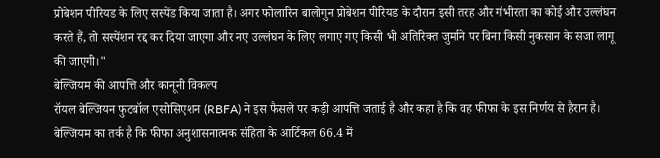प्रोबेशन पीरियड के लिए सस्पेंड किया जाता है। अगर फोलारिन बालोगुन प्रोबेशन पीरियड के दौरान इसी तरह और गंभीरता का कोई और उल्लंघन करते हैं, तो सस्पेंशन रद्द कर दिया जाएगा और नए उल्लंघन के लिए लगाए गए किसी भी अतिरिक्त जुर्माने पर बिना किसी नुकसान के सजा लागू की जाएगी।"
बेल्जियम की आपत्ति और कानूनी विकल्प
रॉयल बेल्जियन फुटबॉल एसोसिएशन (RBFA) ने इस फैसले पर कड़ी आपत्ति जताई है और कहा है कि वह फीफा के इस निर्णय से हैरान है। बेल्जियम का तर्क है कि फीफा अनुशासनात्मक संहिता के आर्टिकल 66.4 में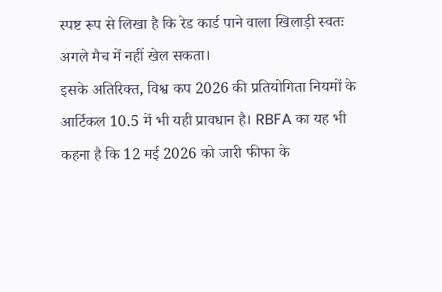स्पष्ट रूप से लिखा है कि रेड कार्ड पाने वाला खिलाड़ी स्वतः अगले मैच में नहीं खेल सकता।
इसके अतिरिक्त, विश्व कप 2026 की प्रतियोगिता नियमों के आर्टिकल 10.5 में भी यही प्रावधान है। RBFA का यह भी कहना है कि 12 मई 2026 को जारी फीफा के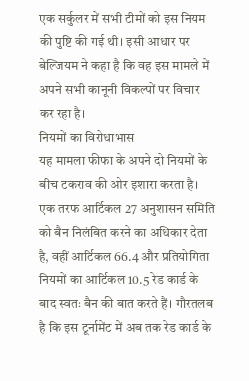एक सर्कुलर में सभी टीमों को इस नियम की पुष्टि की गई थी। इसी आधार पर बेल्जियम ने कहा है कि वह इस मामले में अपने सभी कानूनी विकल्पों पर विचार कर रहा है।
नियमों का विरोधाभास
यह मामला फीफा के अपने दो नियमों के बीच टकराव की ओर इशारा करता है। एक तरफ आर्टिकल 27 अनुशासन समिति को बैन निलंबित करने का अधिकार देता है, वहीं आर्टिकल 66.4 और प्रतियोगिता नियमों का आर्टिकल 10.5 रेड कार्ड के बाद स्वतः बैन की बात करते हैं। गौरतलब है कि इस टूर्नामेंट में अब तक रेड कार्ड के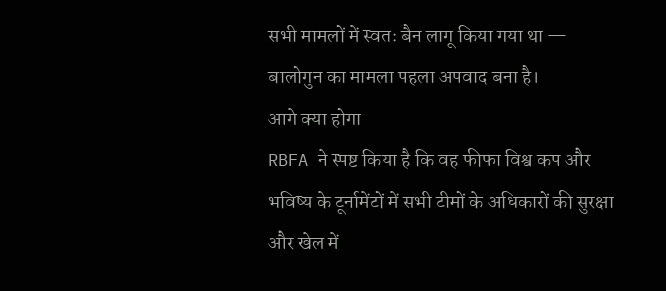सभी मामलों में स्वतः बैन लागू किया गया था — बालोगुन का मामला पहला अपवाद बना है।
आगे क्या होगा
RBFA ने स्पष्ट किया है कि वह फीफा विश्व कप और भविष्य के टूर्नामेंटों में सभी टीमों के अधिकारों की सुरक्षा और खेल में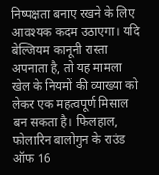निष्पक्षता बनाए रखने के लिए आवश्यक कदम उठाएगा। यदि बेल्जियम कानूनी रास्ता अपनाता है, तो यह मामला खेल के नियमों की व्याख्या को लेकर एक महत्वपूर्ण मिसाल बन सकता है। फिलहाल, फोलारिन बालोगुन के राउंड ऑफ 16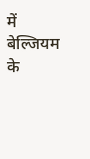में बेल्जियम के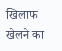खिलाफ खेलने का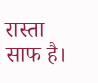रास्ता साफ है।